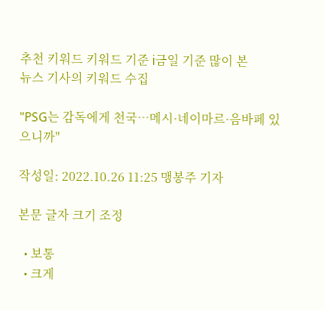추천 키워드 키워드 기준 i금일 기준 많이 본
뉴스 기사의 키워드 수집

"PSG는 감독에게 천국…메시·네이마르·음바페 있으니까"

작성일: 2022.10.26 11:25 맹봉주 기자

본문 글자 크기 조정

  • 보통
  • 크게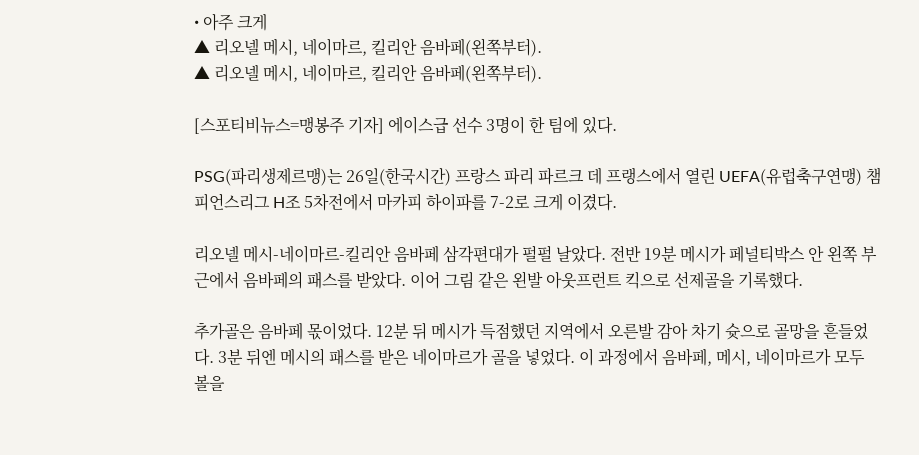• 아주 크게
▲ 리오넬 메시, 네이마르, 킬리안 음바페(왼쪽부터).
▲ 리오넬 메시, 네이마르, 킬리안 음바페(왼쪽부터).

[스포티비뉴스=맹봉주 기자] 에이스급 선수 3명이 한 팀에 있다.

PSG(파리생제르맹)는 26일(한국시간) 프랑스 파리 파르크 데 프랭스에서 열린 UEFA(유럽축구연맹) 챔피언스리그 H조 5차전에서 마카피 하이파를 7-2로 크게 이겼다.

리오넬 메시-네이마르-킬리안 음바페 삼각편대가 펄펄 날았다. 전반 19분 메시가 페널티박스 안 왼쪽 부근에서 음바페의 패스를 받았다. 이어 그림 같은 왼발 아웃프런트 킥으로 선제골을 기록했다.

추가골은 음바페 몫이었다. 12분 뒤 메시가 득점했던 지역에서 오른발 감아 차기 슛으로 골망을 흔들었다. 3분 뒤엔 메시의 패스를 받은 네이마르가 골을 넣었다. 이 과정에서 음바페, 메시, 네이마르가 모두 볼을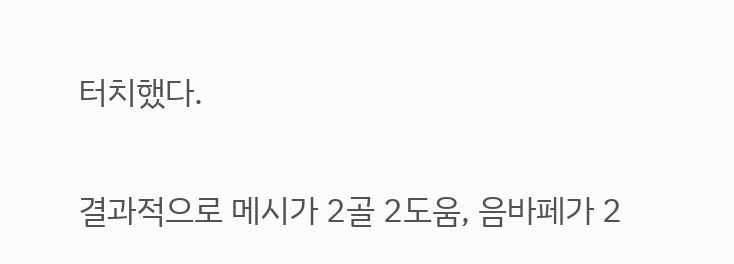터치했다.

결과적으로 메시가 2골 2도움, 음바페가 2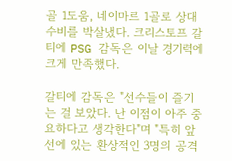골 1도움, 네이마르 1골로 상대 수비를 박살냈다. 크리스토프 갈티에 PSG 감독은 이날 경기력에 크게 만족했다.

갈티에 감독은 "선수들이 즐기는 걸 보았다. 난 이점이 아주 중요하다고 생각한다"며 "특히 앞 선에 있는 환상적인 3명의 공격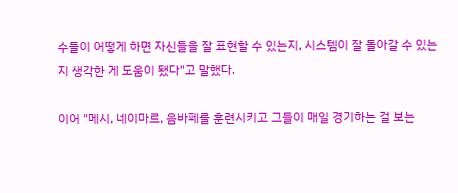수들이 어떻게 하면 자신들을 잘 표현할 수 있는지, 시스템이 잘 돌아갈 수 있는지 생각한 게 도움이 됐다"고 말했다.

이어 "메시, 네이마르, 음바페를 훈련시키고 그들이 매일 경기하는 걸 보는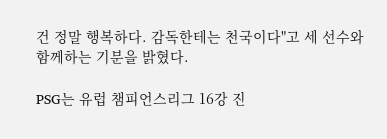건 정말 행복하다. 감독한테는 천국이다"고 세 선수와 함께하는 기분을 밝혔다.

PSG는 유럽 챔피언스리그 16강 진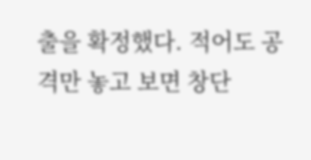출을 확정했다. 적어도 공격만 놓고 보면 창단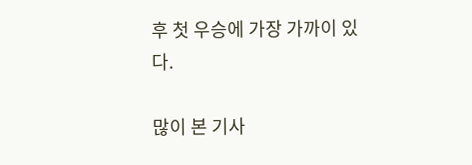후 첫 우승에 가장 가까이 있다.

많이 본 기사